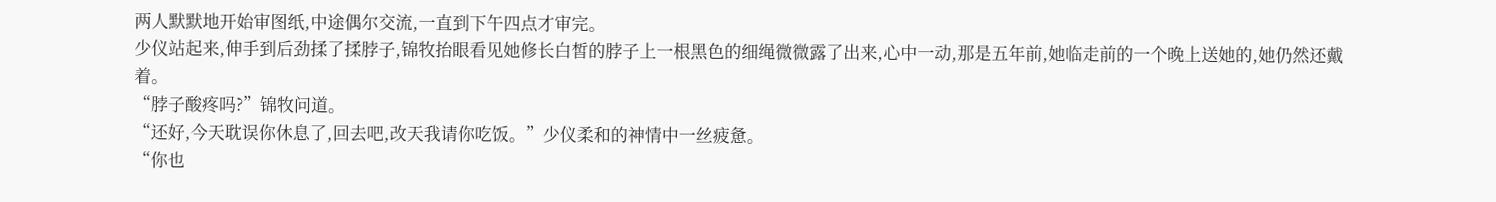两人默默地开始审图纸,中途偶尔交流,一直到下午四点才审完。
少仪站起来,伸手到后劲揉了揉脖子,锦牧抬眼看见她修长白皙的脖子上一根黑色的细绳微微露了出来,心中一动,那是五年前,她临走前的一个晚上送她的,她仍然还戴着。
“脖子酸疼吗?”锦牧问道。
“还好,今天耽误你休息了,回去吧,改天我请你吃饭。”少仪柔和的神情中一丝疲惫。
“你也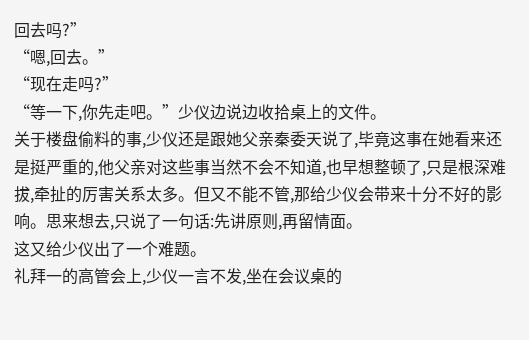回去吗?”
“嗯,回去。”
“现在走吗?”
“等一下,你先走吧。”少仪边说边收拾桌上的文件。
关于楼盘偷料的事,少仪还是跟她父亲秦委天说了,毕竟这事在她看来还是挺严重的,他父亲对这些事当然不会不知道,也早想整顿了,只是根深难拔,牵扯的厉害关系太多。但又不能不管,那给少仪会带来十分不好的影响。思来想去,只说了一句话:先讲原则,再留情面。
这又给少仪出了一个难题。
礼拜一的高管会上,少仪一言不发,坐在会议桌的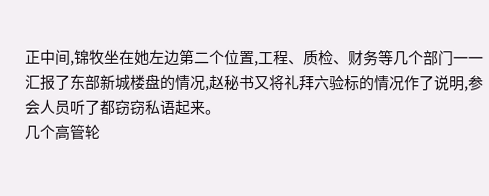正中间,锦牧坐在她左边第二个位置,工程、质检、财务等几个部门一一汇报了东部新城楼盘的情况,赵秘书又将礼拜六验标的情况作了说明,参会人员听了都窃窃私语起来。
几个高管轮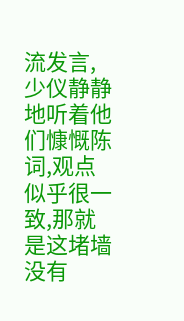流发言,少仪静静地听着他们慷慨陈词,观点似乎很一致,那就是这堵墙没有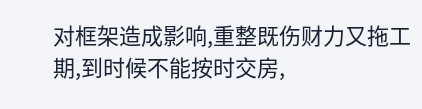对框架造成影响,重整既伤财力又拖工期,到时候不能按时交房,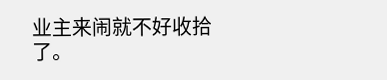业主来闹就不好收拾了。